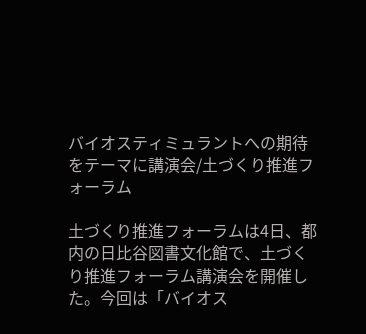バイオスティミュラントへの期待をテーマに講演会/土づくり推進フォーラム

土づくり推進フォーラムは4日、都内の日比谷図書文化館で、土づくり推進フォーラム講演会を開催した。今回は「バイオス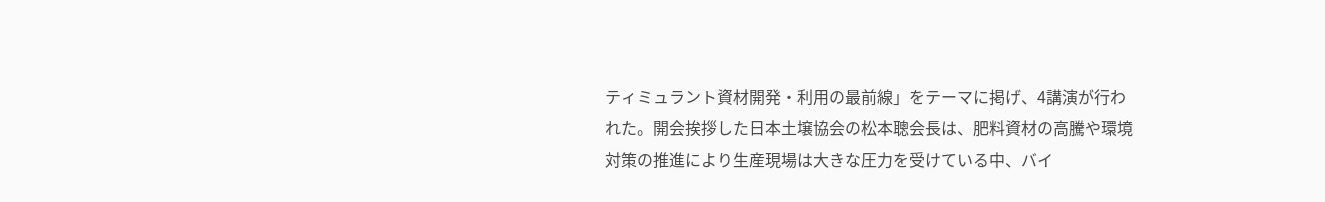ティミュラント資材開発・利用の最前線」をテーマに掲げ、4講演が行われた。開会挨拶した日本土壌協会の松本聰会長は、肥料資材の高騰や環境対策の推進により生産現場は大きな圧力を受けている中、バイ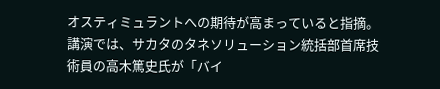オスティミュラントへの期待が高まっていると指摘。講演では、サカタのタネソリューション統括部首席技術員の高木篤史氏が「バイ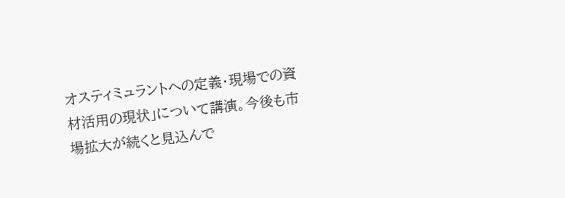オスティミュラントへの定義・現場での資材活用の現状」について講演。今後も市場拡大が続くと見込んで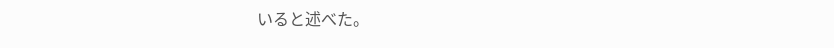いると述べた。